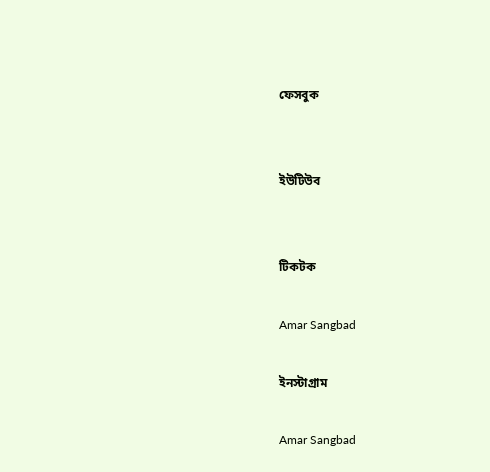ফেসবুক


ইউটিউব


টিকটক

Amar Sangbad

ইনস্টাগ্রাম

Amar Sangbad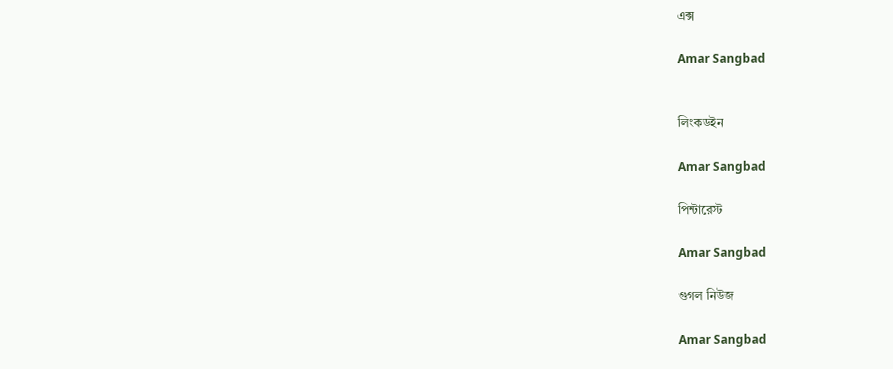এক্স

Amar Sangbad


লিংকডইন

Amar Sangbad

পিন্টারেস্ট

Amar Sangbad

গুগল নিউজ

Amar Sangbad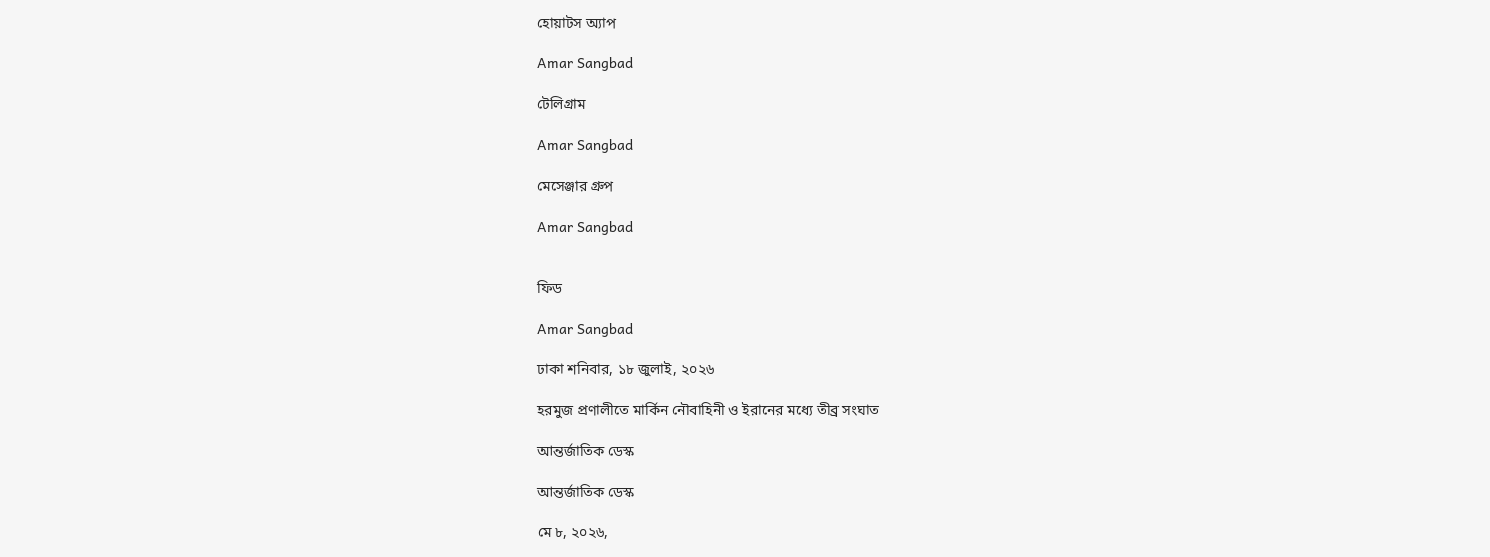হোয়াটস অ্যাপ

Amar Sangbad

টেলিগ্রাম

Amar Sangbad

মেসেঞ্জার গ্রুপ

Amar Sangbad


ফিড

Amar Sangbad

ঢাকা শনিবার, ১৮ জুলাই, ২০২৬

হরমুজ প্রণালীতে মার্কিন নৌবাহিনী ও ইরানের মধ্যে তীব্র সংঘাত

আন্তর্জাতিক ডেস্ক

আন্তর্জাতিক ডেস্ক

মে ৮, ২০২৬,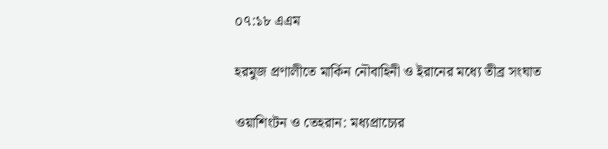০৭:১৮ এএম

হরমুজ প্রণালীতে মার্কিন নৌবাহিনী ও ইরানের মধ্যে তীব্র সংঘাত

ওয়াশিংটন ও তেহরান: মধ্যপ্রাচ্যের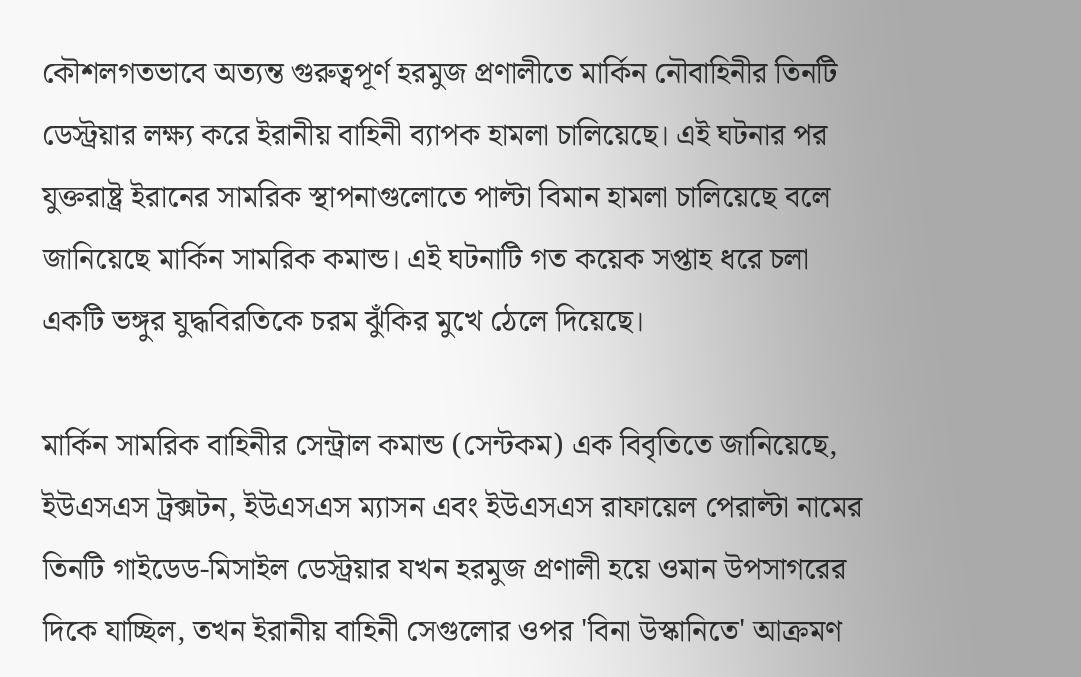কৌশলগতভাবে অত্যন্ত গুরুত্বপূর্ণ হরমুজ প্রণালীতে মার্কিন নৌবাহিনীর তিনটি ডেস্ট্রয়ার লক্ষ্য করে ইরানীয় বাহিনী ব্যাপক হামলা চালিয়েছে। এই ঘটনার পর যুক্তরাষ্ট্র ইরানের সামরিক স্থাপনাগুলোতে পাল্টা বিমান হামলা চালিয়েছে বলে জানিয়েছে মার্কিন সামরিক কমান্ড। এই ঘটনাটি গত কয়েক সপ্তাহ ধরে চলা একটি ভঙ্গুর যুদ্ধবিরতিকে চরম ঝুঁকির মুখে ঠেলে দিয়েছে।

মার্কিন সামরিক বাহিনীর সেন্ট্রাল কমান্ড (সেন্টকম) এক বিবৃতিতে জানিয়েছে, ইউএসএস ট্রক্সটন, ইউএসএস ম্যাসন এবং ইউএসএস রাফায়েল পেরাল্টা নামের তিনটি গাইডেড-মিসাইল ডেস্ট্রয়ার যখন হরমুজ প্রণালী হয়ে ওমান উপসাগরের দিকে যাচ্ছিল, তখন ইরানীয় বাহিনী সেগুলোর ওপর 'বিনা উস্কানিতে' আক্রমণ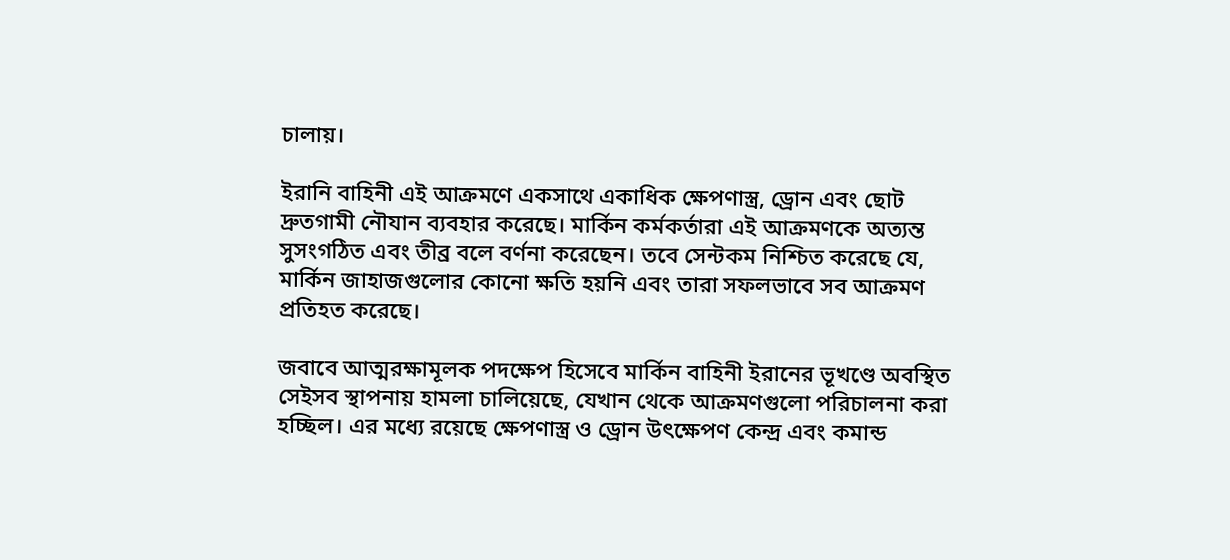চালায়।

ইরানি বাহিনী এই আক্রমণে একসাথে একাধিক ক্ষেপণাস্ত্র, ড্রোন এবং ছোট দ্রুতগামী নৌযান ব্যবহার করেছে। মার্কিন কর্মকর্তারা এই আক্রমণকে অত্যন্ত সুসংগঠিত এবং তীব্র বলে বর্ণনা করেছেন। তবে সেন্টকম নিশ্চিত করেছে যে, মার্কিন জাহাজগুলোর কোনো ক্ষতি হয়নি এবং তারা সফলভাবে সব আক্রমণ প্রতিহত করেছে।

জবাবে আত্মরক্ষামূলক পদক্ষেপ হিসেবে মার্কিন বাহিনী ইরানের ভূখণ্ডে অবস্থিত সেইসব স্থাপনায় হামলা চালিয়েছে, যেখান থেকে আক্রমণগুলো পরিচালনা করা হচ্ছিল। এর মধ্যে রয়েছে ক্ষেপণাস্ত্র ও ড্রোন উৎক্ষেপণ কেন্দ্র এবং কমান্ড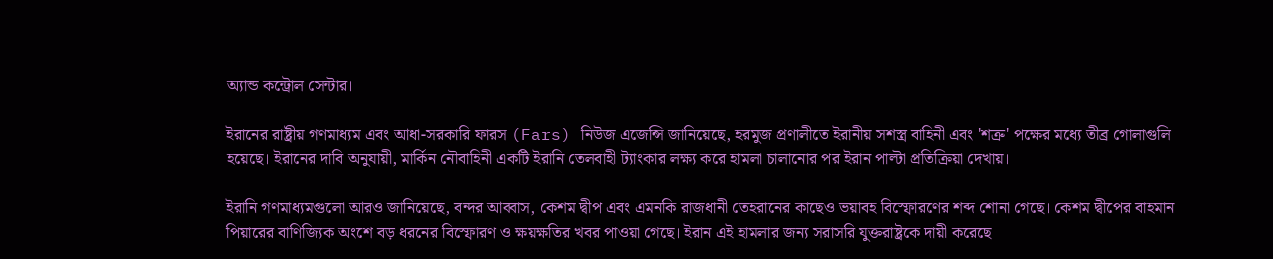অ্যান্ড কন্ট্রোল সেন্টার।

ইরানের রাষ্ট্রীয় গণমাধ্যম এবং আধা-সরকারি ফারস (Fars) নিউজ এজেন্সি জানিয়েছে, হরমুজ প্রণালীতে ইরানীয় সশস্ত্র বাহিনী এবং 'শত্রু' পক্ষের মধ্যে তীব্র গোলাগুলি হয়েছে। ইরানের দাবি অনুযায়ী, মার্কিন নৌবাহিনী একটি ইরানি তেলবাহী ট্যাংকার লক্ষ্য করে হামলা চালানোর পর ইরান পাল্টা প্রতিক্রিয়া দেখায়।

ইরানি গণমাধ্যমগুলো আরও জানিয়েছে, বন্দর আব্বাস, কেশম দ্বীপ এবং এমনকি রাজধানী তেহরানের কাছেও ভয়াবহ বিস্ফোরণের শব্দ শোনা গেছে। কেশম দ্বীপের বাহমান পিয়ারের বাণিজ্যিক অংশে বড় ধরনের বিস্ফোরণ ও ক্ষয়ক্ষতির খবর পাওয়া গেছে। ইরান এই হামলার জন্য সরাসরি যুক্তরাষ্ট্রকে দায়ী করেছে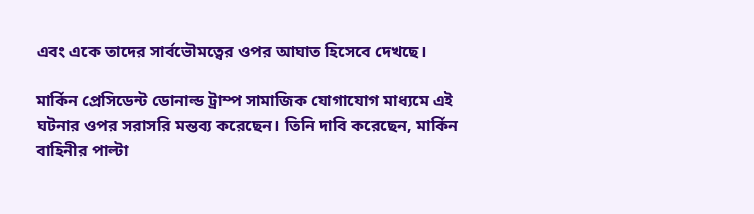এবং একে তাদের সার্বভৌমত্বের ওপর আঘাত হিসেবে দেখছে।

মার্কিন প্রেসিডেন্ট ডোনাল্ড ট্রাম্প সামাজিক যোগাযোগ মাধ্যমে এই ঘটনার ওপর সরাসরি মন্তব্য করেছেন। তিনি দাবি করেছেন, মার্কিন বাহিনীর পাল্টা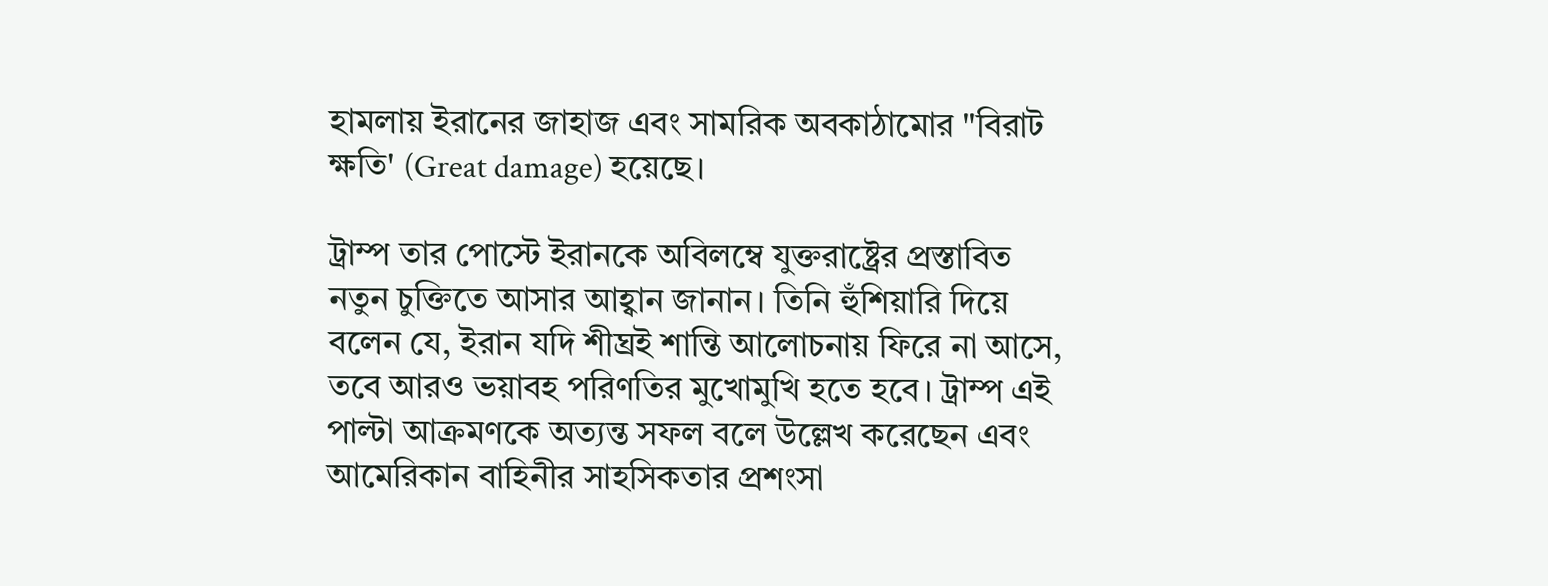হামলায় ইরানের জাহাজ এবং সামরিক অবকাঠামোর "বিরাট ক্ষতি' (Great damage) হয়েছে।

ট্রাম্প তার পোস্টে ইরানকে অবিলম্বে যুক্তরাষ্ট্রের প্রস্তাবিত নতুন চুক্তিতে আসার আহ্বান জানান। তিনি হুঁশিয়ারি দিয়ে বলেন যে, ইরান যদি শীঘ্রই শান্তি আলোচনায় ফিরে না আসে, তবে আরও ভয়াবহ পরিণতির মুখোমুখি হতে হবে। ট্রাম্প এই পাল্টা আক্রমণকে অত্যন্ত সফল বলে উল্লেখ করেছেন এবং আমেরিকান বাহিনীর সাহসিকতার প্রশংসা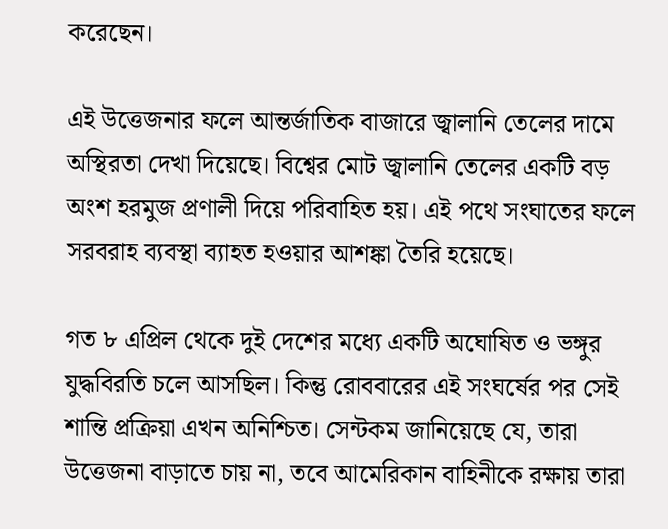করেছেন।

এই উত্তেজনার ফলে আন্তর্জাতিক বাজারে জ্বালানি তেলের দামে অস্থিরতা দেখা দিয়েছে। বিশ্বের মোট জ্বালানি তেলের একটি বড় অংশ হরমুজ প্রণালী দিয়ে পরিবাহিত হয়। এই পথে সংঘাতের ফলে সরবরাহ ব্যবস্থা ব্যাহত হওয়ার আশঙ্কা তৈরি হয়েছে।

গত ৮ এপ্রিল থেকে দুই দেশের মধ্যে একটি অঘোষিত ও ভঙ্গুর যুদ্ধবিরতি চলে আসছিল। কিন্তু রোববারের এই সংঘর্ষের পর সেই শান্তি প্রক্রিয়া এখন অনিশ্চিত। সেন্টকম জানিয়েছে যে, তারা উত্তেজনা বাড়াতে চায় না, তবে আমেরিকান বাহিনীকে রক্ষায় তারা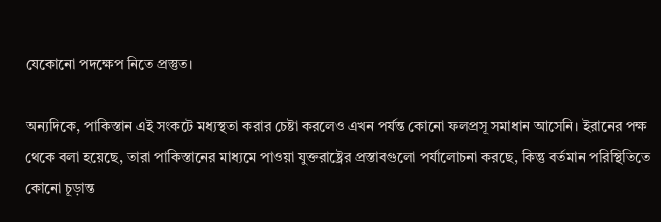যেকোনো পদক্ষেপ নিতে প্রস্তুত।

অন্যদিকে, পাকিস্তান এই সংকটে মধ্যস্থতা করার চেষ্টা করলেও এখন পর্যন্ত কোনো ফলপ্রসূ সমাধান আসেনি। ইরানের পক্ষ থেকে বলা হয়েছে, তারা পাকিস্তানের মাধ্যমে পাওয়া যুক্তরাষ্ট্রের প্রস্তাবগুলো পর্যালোচনা করছে, কিন্তু বর্তমান পরিস্থিতিতে কোনো চূড়ান্ত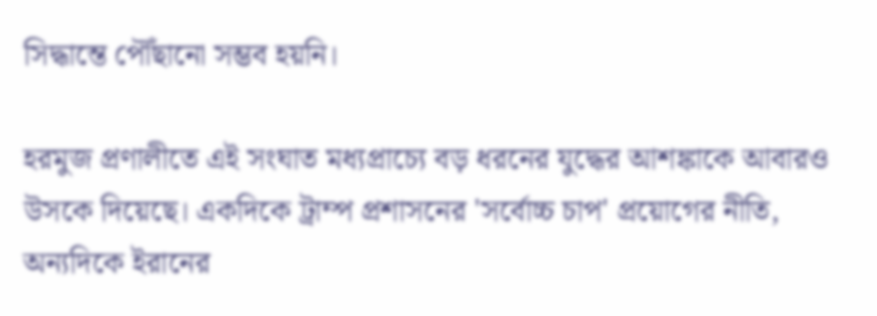সিদ্ধান্তে পৌঁছানো সম্ভব হয়নি।

হরমুজ প্রণালীতে এই সংঘাত মধ্যপ্রাচ্যে বড় ধরনের যুদ্ধের আশঙ্কাকে আবারও উসকে দিয়েছে। একদিকে ট্রাম্প প্রশাসনের 'সর্বোচ্চ চাপ' প্রয়োগের নীতি, অন্যদিকে ইরানের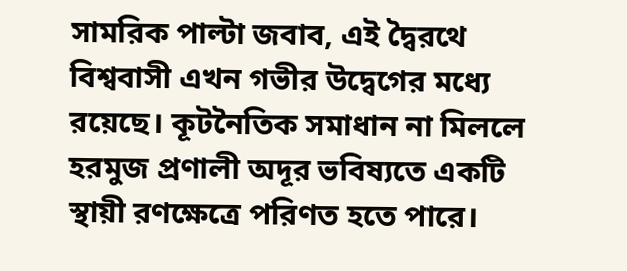সামরিক পাল্টা জবাব, এই দ্বৈরথে বিশ্ববাসী এখন গভীর উদ্বেগের মধ্যে রয়েছে। কূটনৈতিক সমাধান না মিললে হরমুজ প্রণালী অদূর ভবিষ্যতে একটি স্থায়ী রণক্ষেত্রে পরিণত হতে পারে।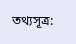তথ্যসূত্র: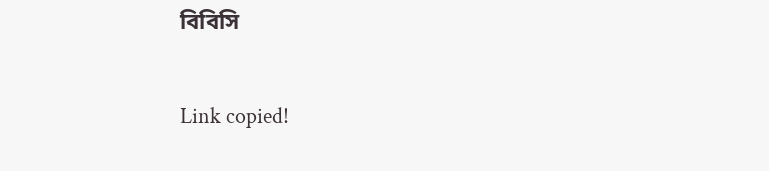বিবিসি

Link copied!